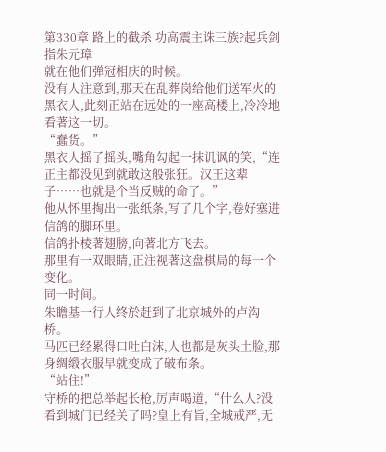第330章 路上的截杀 功高震主诛三族?起兵剑指朱元璋
就在他们弹冠相庆的时候。
没有人注意到,那天在乱葬岗给他们送军火的黑衣人,此刻正站在远处的一座高楼上,冷冷地看著这一切。
“蠢货。”
黑衣人摇了摇头,嘴角勾起一抹讥讽的笑,“连正主都没见到就敢这般张狂。汉王这辈子……也就是个当反贼的命了。”
他从怀里掏出一张纸条,写了几个字,卷好塞进信鸽的脚环里。
信鸽扑棱著翅膀,向著北方飞去。
那里有一双眼睛,正注视著这盘棋局的每一个变化。
同一时间。
朱瞻基一行人终於赶到了北京城外的卢沟桥。
马匹已经累得口吐白沫,人也都是灰头土脸,那身绸缎衣服早就变成了破布条。
“站住!”
守桥的把总举起长枪,厉声喝道,“什么人?没看到城门已经关了吗?皇上有旨,全城戒严,无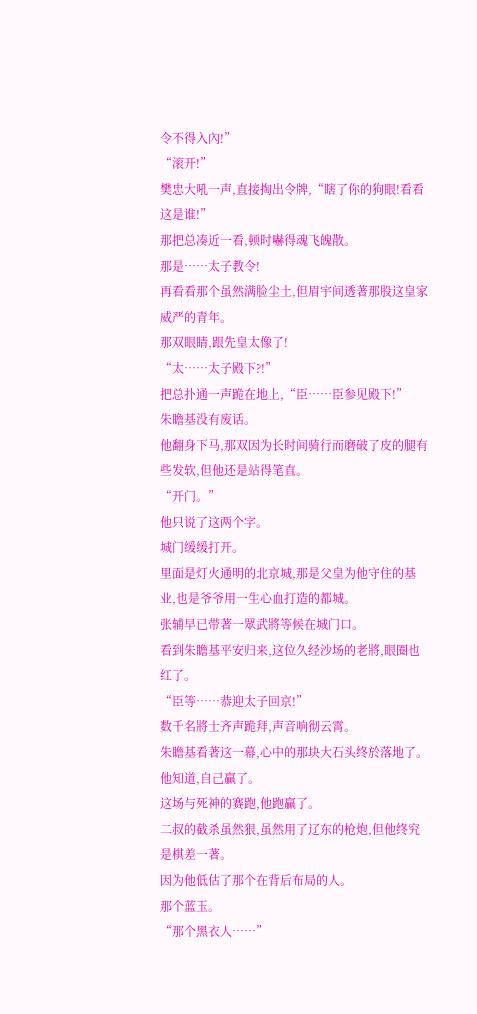令不得入內!”
“滚开!”
樊忠大吼一声,直接掏出令牌,“瞎了你的狗眼!看看这是谁!”
那把总凑近一看,顿时嚇得魂飞魄散。
那是……太子教令!
再看看那个虽然满脸尘土,但眉宇间透著那股这皇家威严的青年。
那双眼睛,跟先皇太像了!
“太……太子殿下?!”
把总扑通一声跪在地上,“臣……臣参见殿下!”
朱瞻基没有废话。
他翻身下马,那双因为长时间骑行而磨破了皮的腿有些发软,但他还是站得笔直。
“开门。”
他只说了这两个字。
城门缓缓打开。
里面是灯火通明的北京城,那是父皇为他守住的基业,也是爷爷用一生心血打造的都城。
张辅早已带著一眾武將等候在城门口。
看到朱瞻基平安归来,这位久经沙场的老將,眼圈也红了。
“臣等……恭迎太子回京!”
数千名將士齐声跪拜,声音响彻云霄。
朱瞻基看著这一幕,心中的那块大石头终於落地了。
他知道,自己贏了。
这场与死神的赛跑,他跑贏了。
二叔的截杀虽然狠,虽然用了辽东的枪炮,但他终究是棋差一著。
因为他低估了那个在背后布局的人。
那个蓝玉。
“那个黑衣人……”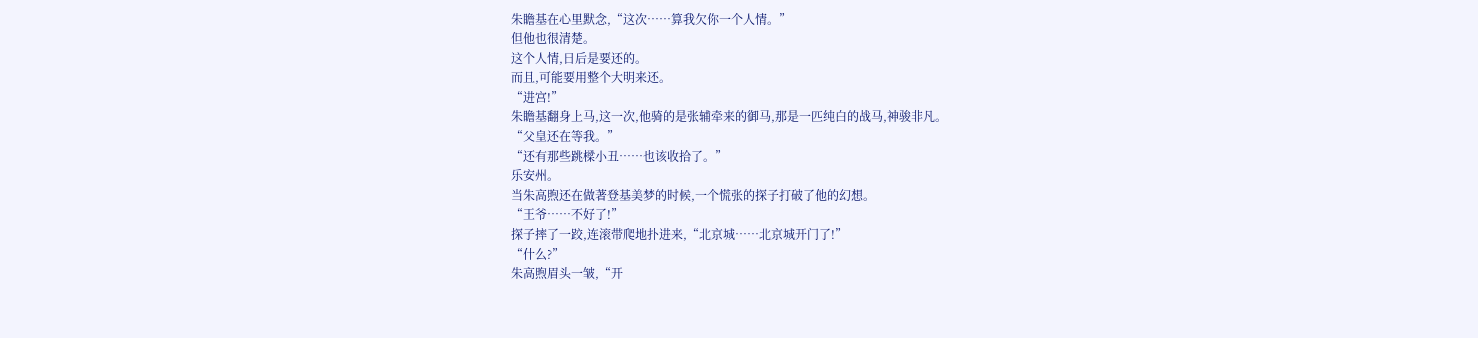朱瞻基在心里默念,“这次……算我欠你一个人情。”
但他也很清楚。
这个人情,日后是要还的。
而且,可能要用整个大明来还。
“进宫!”
朱瞻基翻身上马,这一次,他骑的是张辅牵来的御马,那是一匹纯白的战马,神骏非凡。
“父皇还在等我。”
“还有那些跳樑小丑……也该收拾了。”
乐安州。
当朱高煦还在做著登基美梦的时候,一个慌张的探子打破了他的幻想。
“王爷……不好了!”
探子摔了一跤,连滚带爬地扑进来,“北京城……北京城开门了!”
“什么?”
朱高煦眉头一皱,“开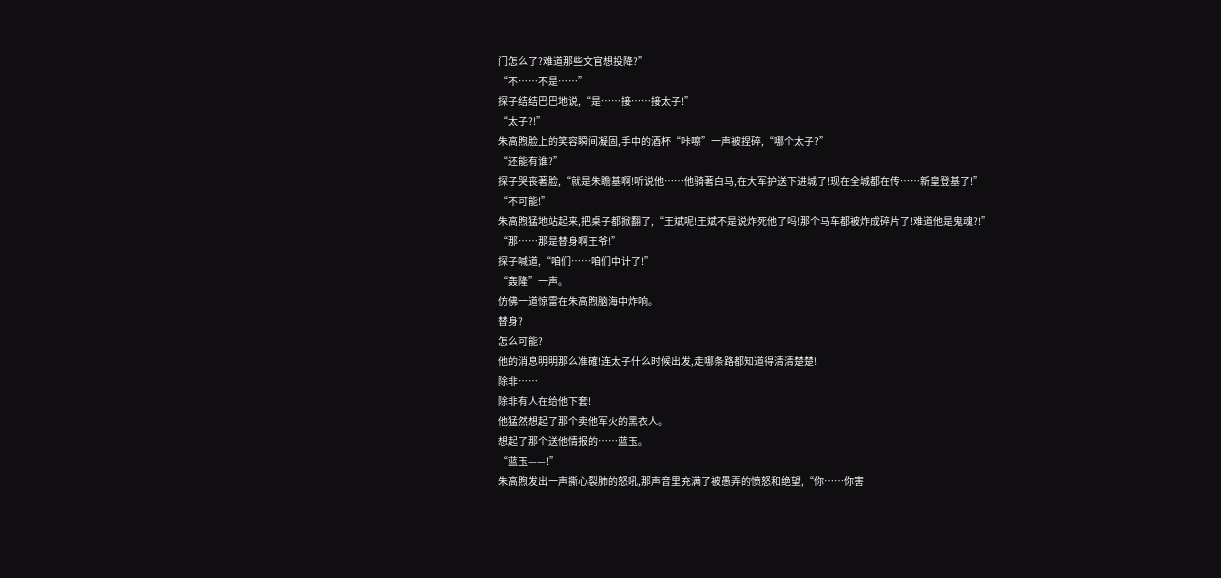门怎么了?难道那些文官想投降?”
“不……不是……”
探子结结巴巴地说,“是……接……接太子!”
“太子?!”
朱高煦脸上的笑容瞬间凝固,手中的酒杯“咔嚓”一声被捏碎,“哪个太子?”
“还能有谁?”
探子哭丧著脸,“就是朱瞻基啊!听说他……他骑著白马,在大军护送下进城了!现在全城都在传……新皇登基了!”
“不可能!”
朱高煦猛地站起来,把桌子都掀翻了,“王斌呢!王斌不是说炸死他了吗!那个马车都被炸成碎片了!难道他是鬼魂?!”
“那……那是替身啊王爷!”
探子喊道,“咱们……咱们中计了!”
“轰隆”一声。
仿佛一道惊雷在朱高煦脑海中炸响。
替身?
怎么可能?
他的消息明明那么准確!连太子什么时候出发,走哪条路都知道得清清楚楚!
除非……
除非有人在给他下套!
他猛然想起了那个卖他军火的黑衣人。
想起了那个送他情报的……蓝玉。
“蓝玉——!”
朱高煦发出一声撕心裂肺的怒吼,那声音里充满了被愚弄的愤怒和绝望,“你……你害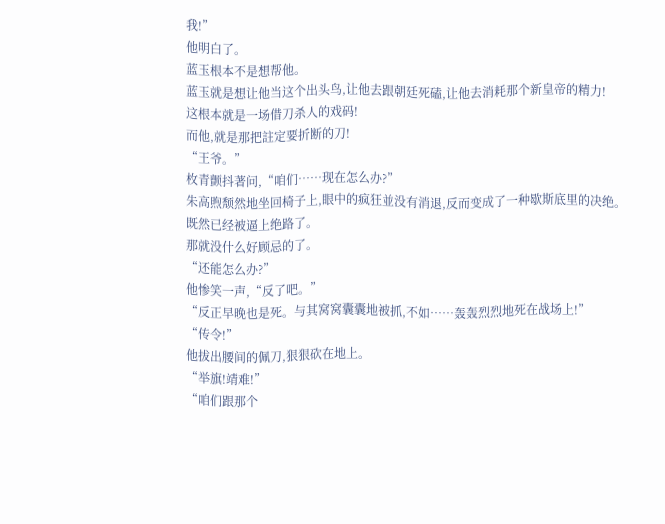我!”
他明白了。
蓝玉根本不是想帮他。
蓝玉就是想让他当这个出头鸟,让他去跟朝廷死磕,让他去消耗那个新皇帝的精力!
这根本就是一场借刀杀人的戏码!
而他,就是那把註定要折断的刀!
“王爷。”
枚青颤抖著问,“咱们……现在怎么办?”
朱高煦颓然地坐回椅子上,眼中的疯狂並没有消退,反而变成了一种歇斯底里的决绝。
既然已经被逼上绝路了。
那就没什么好顾忌的了。
“还能怎么办?”
他惨笑一声,“反了吧。”
“反正早晚也是死。与其窝窝囊囊地被抓,不如……轰轰烈烈地死在战场上!”
“传令!”
他拔出腰间的佩刀,狠狠砍在地上。
“举旗!靖难!”
“咱们跟那个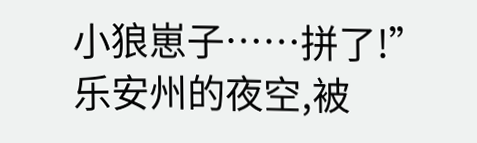小狼崽子……拼了!”
乐安州的夜空,被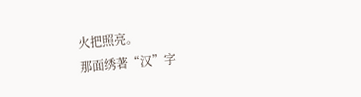火把照亮。
那面绣著“汉”字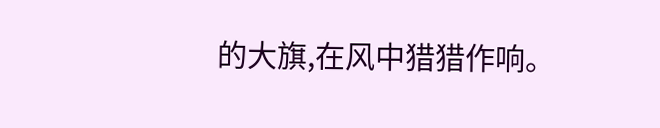的大旗,在风中猎猎作响。